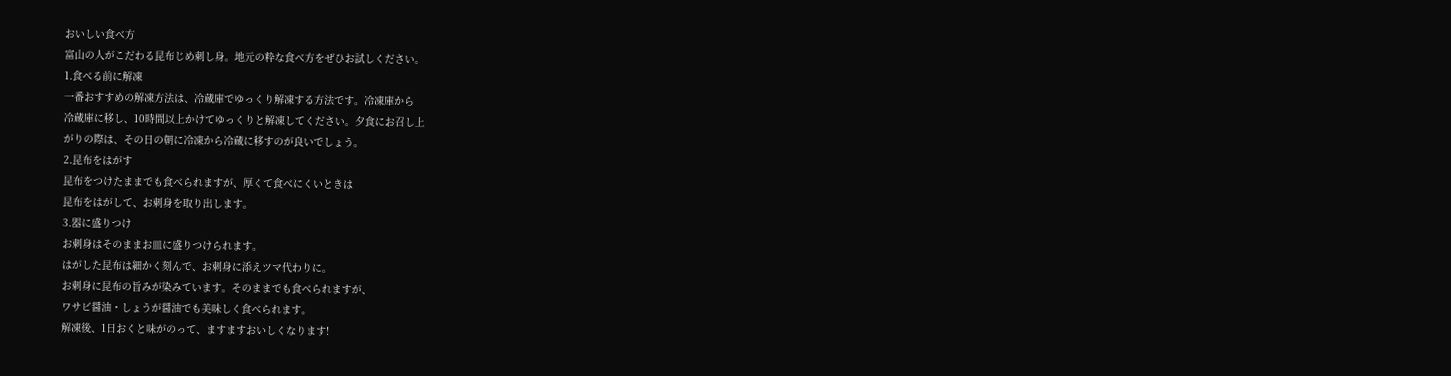おいしい食べ方
富山の人がこだわる昆布じめ刺し身。地元の粋な食べ方をぜひお試しください。
1.食べる前に解凍
一番おすすめの解凍方法は、冷蔵庫でゆっくり解凍する方法です。冷凍庫から
冷蔵庫に移し、10時間以上かけてゆっくりと解凍してください。夕食にお召し上
がりの際は、その日の朝に冷凍から冷蔵に移すのが良いでしょう。
2.昆布をはがす
昆布をつけたままでも食べられますが、厚くて食べにくいときは
昆布をはがして、お刺身を取り出します。
3.器に盛りつけ
お刺身はそのままお皿に盛りつけられます。
はがした昆布は細かく刻んで、お刺身に添えツマ代わりに。
お刺身に昆布の旨みが染みています。そのままでも食べられますが、
ワサビ醤油・しょうが醤油でも美味しく食べられます。
解凍後、1日おくと味がのって、ますますおいしくなります!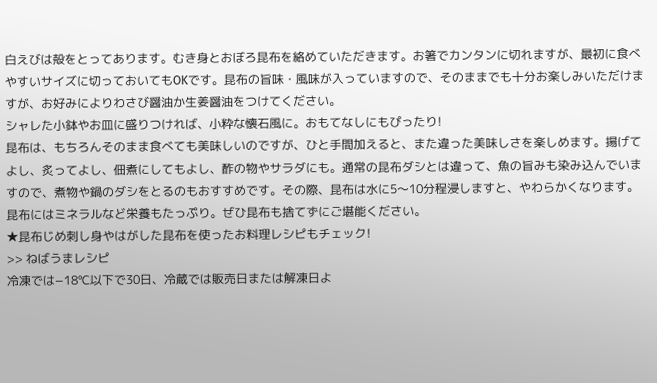白えびは殻をとってあります。むき身とおぼろ昆布を絡めていただきます。お箸でカンタンに切れますが、最初に食べやすいサイズに切っておいてもOKです。昆布の旨味・風味が入っていますので、そのままでも十分お楽しみいただけますが、お好みによりわさび醤油か生姜醤油をつけてください。
シャレた小鉢やお皿に盛りつければ、小粋な懐石風に。おもてなしにもぴったり!
昆布は、もちろんそのまま食べても美味しいのですが、ひと手間加えると、また違った美味しさを楽しめます。揚げてよし、炙ってよし、佃煮にしてもよし、酢の物やサラダにも。通常の昆布ダシとは違って、魚の旨みも染み込んでいますので、煮物や鍋のダシをとるのもおすすめです。その際、昆布は水に5〜10分程浸しますと、やわらかくなります。
昆布にはミネラルなど栄養もたっぷり。ぜひ昆布も捨てずにご堪能ください。
★昆布じめ刺し身やはがした昆布を使ったお料理レシピもチェック!
>> ねばうまレシピ
冷凍では−18℃以下で30日、冷蔵では販売日または解凍日よ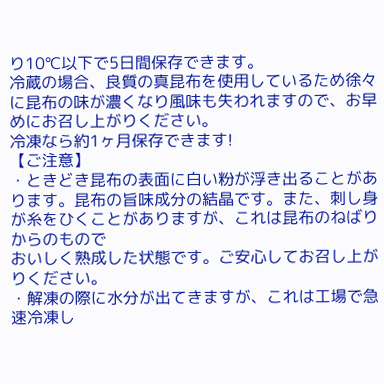り10℃以下で5日間保存できます。
冷蔵の場合、良質の真昆布を使用しているため徐々に昆布の味が濃くなり風味も失われますので、お早めにお召し上がりください。
冷凍なら約1ヶ月保存できます!
【ご注意】
・ときどき昆布の表面に白い粉が浮き出ることがあります。昆布の旨味成分の結晶です。また、刺し身が糸をひくことがありますが、これは昆布のねばりからのもので
おいしく熟成した状態です。ご安心してお召し上がりください。
・解凍の際に水分が出てきますが、これは工場で急速冷凍し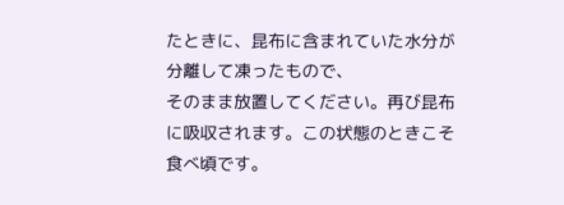たときに、昆布に含まれていた水分が分離して凍ったもので、
そのまま放置してください。再び昆布に吸収されます。この状態のときこそ食べ頃です。